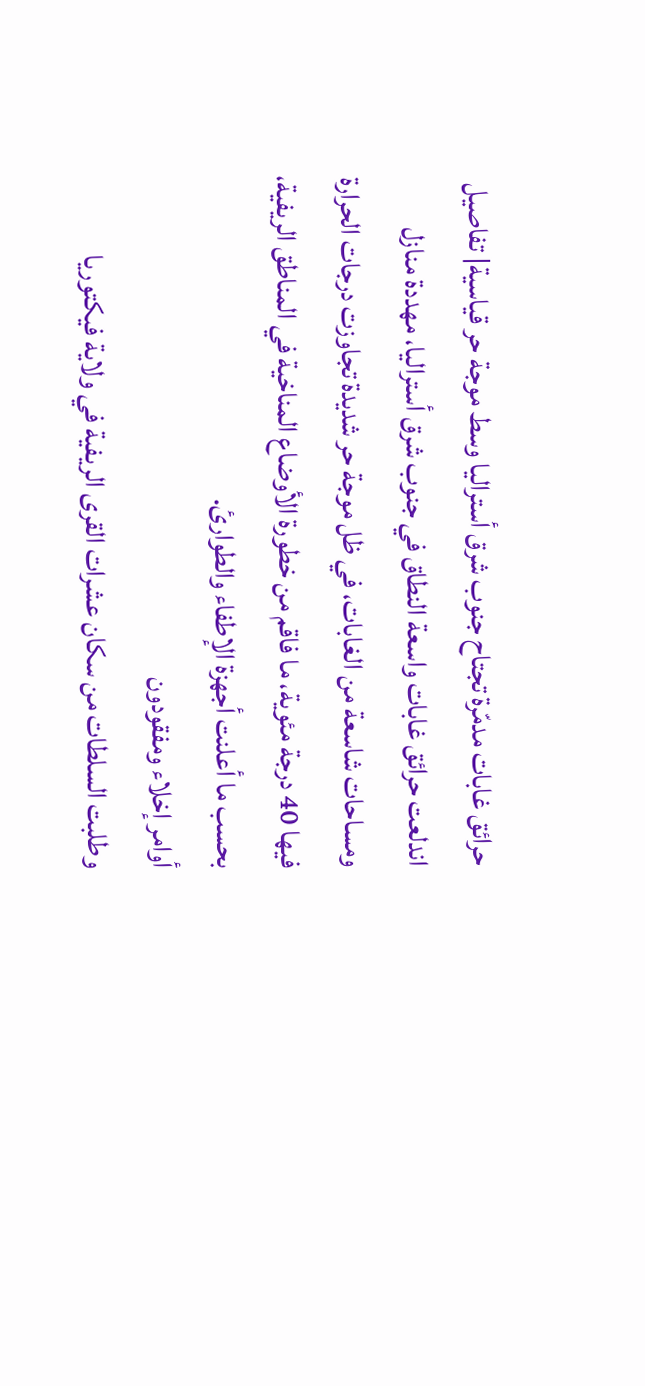حرائق غابات مدمّرة تجتاح جنوب شرق أستراليا وسط موجة حر قياسية| تفاصيل
اندلعت حرائق غابات واسعة النطاق في جنوب شرق أستراليا، مهددة منازل ومساحات شاسعة من الغابات، في ظل موجة حر شديدة تجاوزت درجات الحرارة فيها 40 درجة مئوية، ما فاقم من خطورة الأوضاع المناخية في المناطق الريفية، بحسب ما أعلنت أجهزة الإطفاء والطوارئ.
أوامر إخلاء ومفقودون
وطلبت السلطات من سكان عشرات القرى الريفية في ولاية فيكتوريا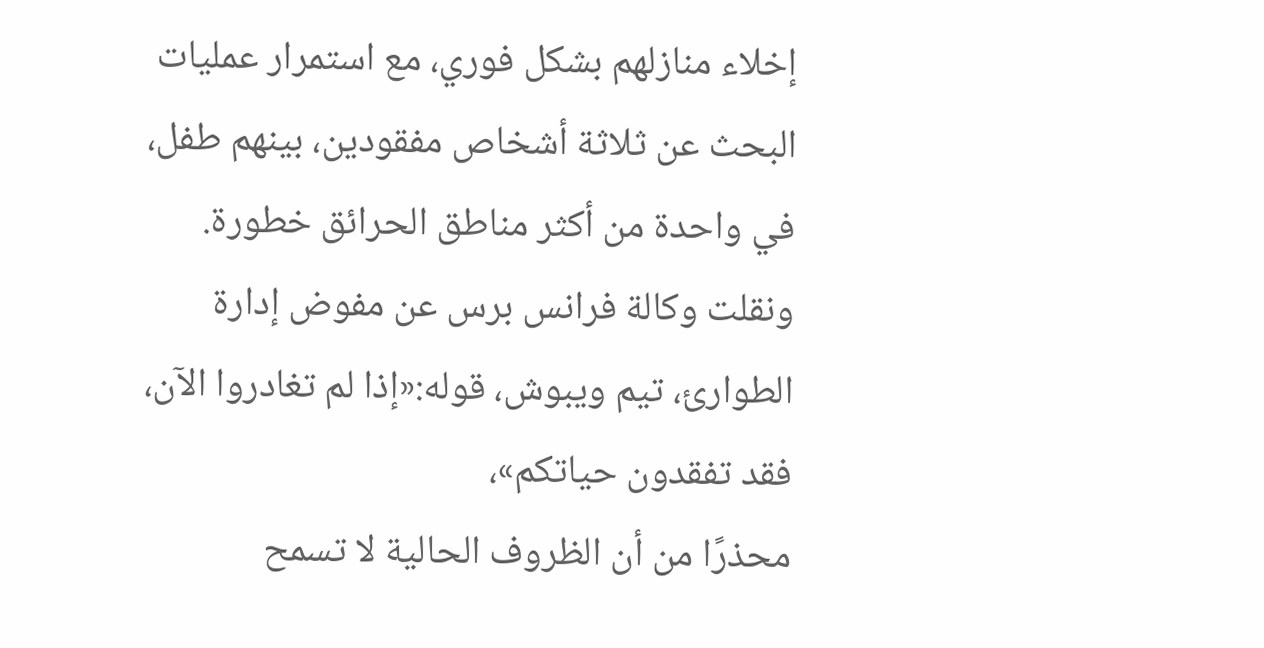إخلاء منازلهم بشكل فوري، مع استمرار عمليات البحث عن ثلاثة أشخاص مفقودين، بينهم طفل، في واحدة من أكثر مناطق الحرائق خطورة.
ونقلت وكالة فرانس برس عن مفوض إدارة الطوارئ، تيم ويبوش، قوله:«إذا لم تغادروا الآن، فقد تفقدون حياتكم»،
محذرًا من أن الظروف الحالية لا تسمح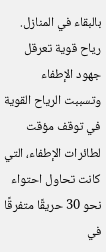بالبقاء في المنازل.
رياح قوية تعرقل جهود الإطفاء
وتسببت الرياح القوية في توقف مؤقت لطائرات الإطفاء، التي كانت تحاول احتواء نحو 30 حريقًا متفرقًا في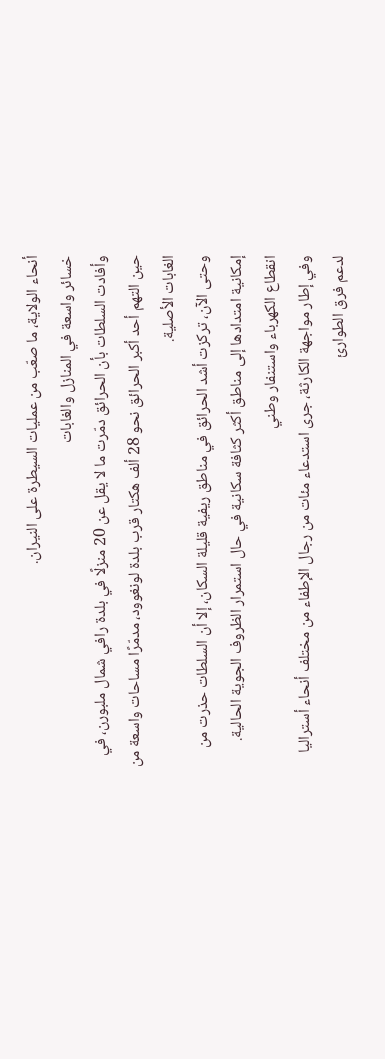أنحاء الولاية، ما صعّب من عمليات السيطرة على النيران.
خسائر واسعة في المنازل والغابات
وأفادت السلطات بأن الحرائق دمّرت ما لا يقل عن 20 منزلًا في بلدة رافي شمال ملبورن، في حين التهم أحد أكبر الحرائق نحو 28 ألف هكتار قرب بلدة لونغوود، مدمّرًا مساحات واسعة من الغابات الأصلية.
وحتى الآن، تركزت أشد الحرائق في مناطق ريفية قليلة السكان، إلا أن السلطات حذرت من إمكانية امتدادها إلى مناطق أكثر كثافة سكانية في حال استمرار الظروف الجوية الحالية.
انقطاع الكهرباء واستنفار وطني
وفي إطار مواجهة الكارثة، جرى استدعاء مئات من رجال الإطفاء من مختلف أنحاء أستراليا لدعم فرق الطوارئ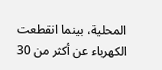المحلية، بينما انقطعت الكهرباء عن أكثر من 30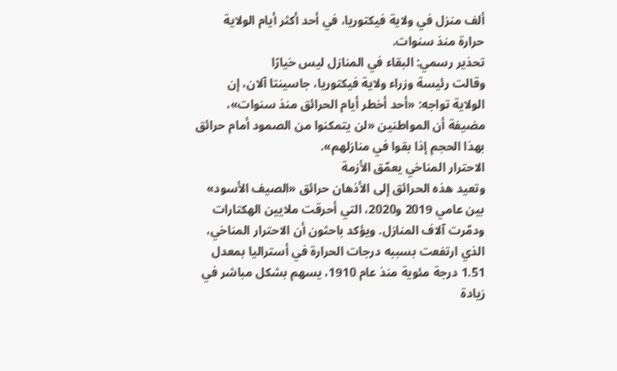ألف منزل في ولاية فيكتوريا، في أحد أكثر أيام الولاية حرارة منذ سنوات.
تحذير رسمي: البقاء في المنازل ليس خيارًا
وقالت رئيسة وزراء ولاية فيكتوريا، جاسينتا آلان، إن الولاية تواجه: «أحد أخطر أيام الحرائق منذ سنوات»،
مضيفة أن المواطنين «لن يتمكنوا من الصمود أمام حرائق بهذا الحجم إذا بقوا في منازلهم».
الاحترار المناخي يعمّق الأزمة
وتعيد هذه الحرائق إلى الأذهان حرائق «الصيف الأسود» بين عامي 2019 و2020، التي أحرقت ملايين الهكتارات ودمّرت آلاف المنازل. ويؤكد باحثون أن الاحترار المناخي، الذي ارتفعت بسببه درجات الحرارة في أستراليا بمعدل 1.51 درجة مئوية منذ عام 1910، يسهم بشكل مباشر في زيادة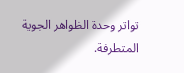تواتر وحدة الظواهر الجوية المتطرفة.